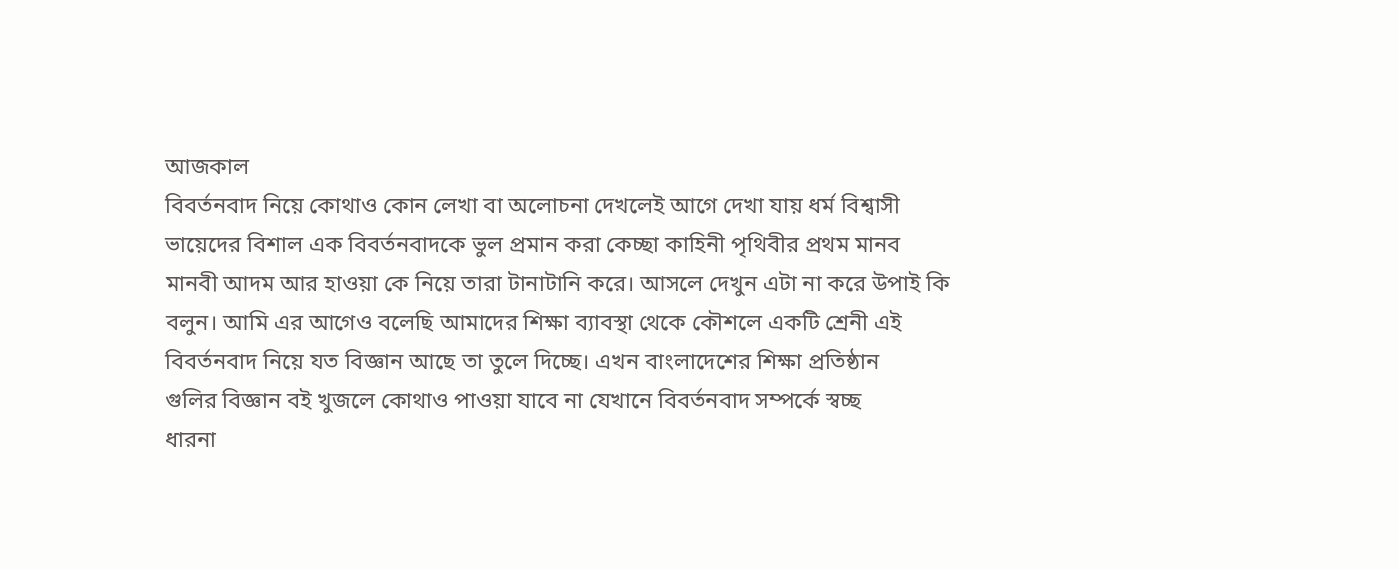আজকাল
বিবর্তনবাদ নিয়ে কোথাও কোন লেখা বা অলোচনা দেখলেই আগে দেখা যায় ধর্ম বিশ্বাসী
ভায়েদের বিশাল এক বিবর্তনবাদকে ভুল প্রমান করা কেচ্ছা কাহিনী পৃথিবীর প্রথম মানব
মানবী আদম আর হাওয়া কে নিয়ে তারা টানাটানি করে। আসলে দেখুন এটা না করে উপাই কি
বলুন। আমি এর আগেও বলেছি আমাদের শিক্ষা ব্যাবস্থা থেকে কৌশলে একটি শ্রেনী এই
বিবর্তনবাদ নিয়ে যত বিজ্ঞান আছে তা তুলে দিচ্ছে। এখন বাংলাদেশের শিক্ষা প্রতিষ্ঠান
গুলির বিজ্ঞান বই খুজলে কোথাও পাওয়া যাবে না যেখানে বিবর্তনবাদ সম্পর্কে স্বচ্ছ
ধারনা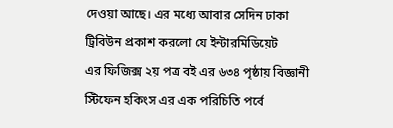দেওয়া আছে। এর মধ্যে আবার সেদিন ঢাকা ট্রিবিউন প্রকাশ করলো যে ইন্টারমিডিয়েট
এর ফিজিক্স ২য় পত্র বই এর ৬৩৪ পৃষ্ঠায় বিজ্ঞানী স্টিফেন হকিংস এর এক পরিচিতি পর্বে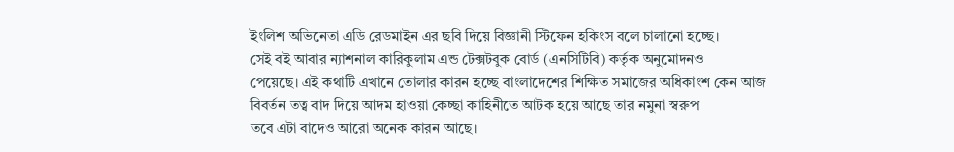ইংলিশ অভিনেতা এডি রেডমাইন এর ছবি দিয়ে বিজ্ঞানী স্টিফেন হকিংস বলে চালানো হচ্ছে।
সেই বই আবার ন্যাশনাল কারিকুলাম এন্ড টেক্সটবুক বোর্ড (এনসিটিবি) কর্তৃক অনুমোদনও
পেয়েছে। এই কথাটি এখানে তোলার কারন হচ্ছে বাংলাদেশের শিক্ষিত সমাজের অধিকাংশ কেন আজ
বিবর্তন তত্ব বাদ দিয়ে আদম হাওয়া কেচ্ছা কাহিনীতে আটক হয়ে আছে তার নমুনা স্বরুপ
তবে এটা বাদেও আরো অনেক কারন আছে।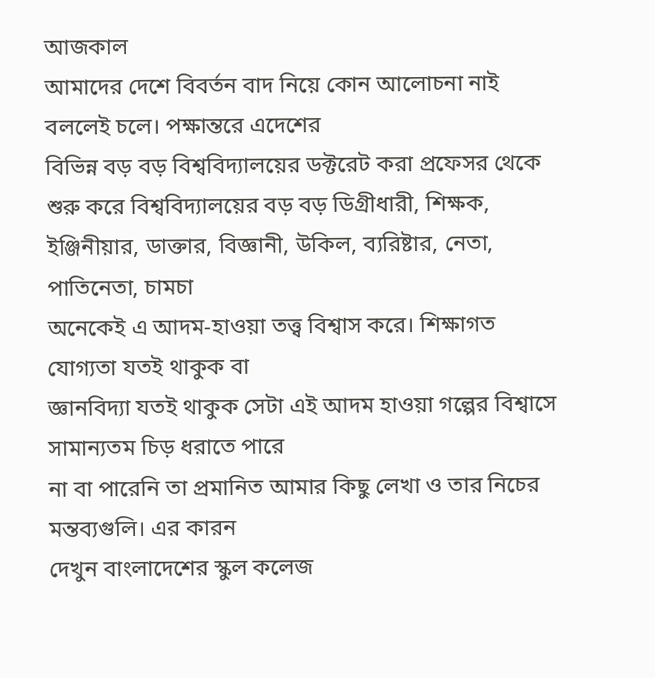আজকাল
আমাদের দেশে বিবর্তন বাদ নিয়ে কোন আলোচনা নাই বললেই চলে। পক্ষান্তরে এদেশের
বিভিন্ন বড় বড় বিশ্ববিদ্যালয়ের ডক্টরেট করা প্রফেসর থেকে শুরু করে বিশ্ববিদ্যালয়ের বড় বড় ডিগ্রীধারী, শিক্ষক, ইঞ্জিনীয়ার, ডাক্তার, বিজ্ঞানী, উকিল, ব্যরিষ্টার, নেতা, পাতিনেতা, চামচা
অনেকেই এ আদম-হাওয়া তত্ত্ব বিশ্বাস করে। শিক্ষাগত যোগ্যতা যতই থাকুক বা
জ্ঞানবিদ্যা যতই থাকুক সেটা এই আদম হাওয়া গল্পের বিশ্বাসে সামান্যতম চিড় ধরাতে পারে
না বা পারেনি তা প্রমানিত আমার কিছু লেখা ও তার নিচের মন্তব্যগুলি। এর কারন
দেখুন বাংলাদেশের স্কুল কলেজ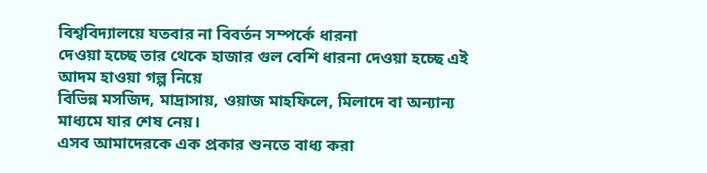বিশ্ববিদ্যালয়ে যতবার না বিবর্তন সম্পর্কে ধারনা
দেওয়া হচ্ছে তার থেকে হাজার গুল বেশি ধারনা দেওয়া হচ্ছে এই আদম হাওয়া গল্প নিয়ে
বিভিন্ন মসজিদ, মাদ্রাসায়, ওয়াজ মাহফিলে, মিলাদে বা অন্যান্য মাধ্যমে যার শেষ নেয়।
এসব আমাদেরকে এক প্রকার শুনতে বাধ্য করা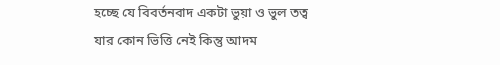হচ্ছে যে বিবর্তনবাদ একটা ভুয়া ও ভুল তত্ব
যার কোন ভিত্তি নেই কিন্তু আদম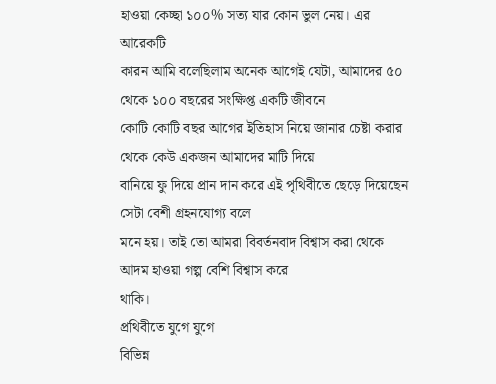হাওয়া কেচ্ছা ১০০% সত্য যার কোন ভুল নেয়। এর আরেকটি
কারন আমি বলেছিলাম অনেক আগেই যেটা, আমাদের ৫০ থেকে ১০০ বছরের সংক্ষিপ্ত একটি জীবনে
কোটি কোটি বছর আগের ইতিহাস নিয়ে জানার চেষ্টা করার থেকে কেউ একজন আমাদের মাটি দিয়ে
বানিয়ে ফু দিয়ে প্রান দান করে এই পৃথিবীতে ছেড়ে দিয়েছেন সেটা বেশী গ্রহনযোগ্য বলে
মনে হয়। তাই তো আমরা বিবর্তনবাদ বিশ্বাস করা থেকে আদম হাওয়া গল্প বেশি বিশ্বাস করে
থাকি।
প্রথিবীতে যুগে যুগে
বিভিন্ন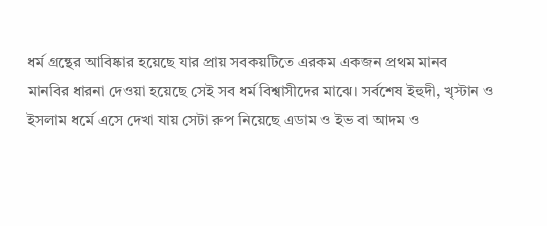ধর্ম গ্রন্থের আবিষ্কার হয়েছে যার প্রায় সবকয়টিতে এরকম একজন প্রথম মানব
মানবির ধারনা দেওয়া হয়েছে সেই সব ধর্ম বিশ্বাসীদের মাঝে। সর্বশেষ ইহুদী, খৃস্টান ও
ইসলাম ধর্মে এসে দেখা যায় সেটা রুপ নিয়েছে এডাম ও ইভ বা আদম ও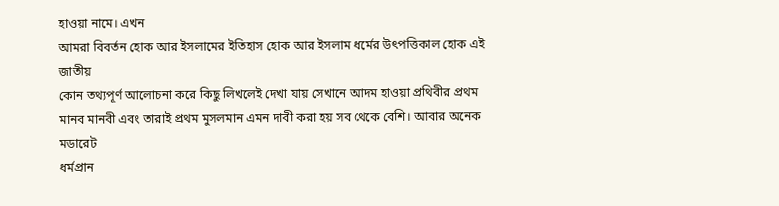হাওয়া নামে। এখন
আমরা বিবর্তন হোক আর ইসলামের ইতিহাস হোক আর ইসলাম ধর্মের উৎপত্তিকাল হোক এই জাতীয়
কোন তথ্যপূর্ণ আলোচনা করে কিছু লিখলেই দেখা যায় সেখানে আদম হাওয়া প্রথিবীর প্রথম
মানব মানবী এবং তারাই প্রথম মুসলমান এমন দাবী করা হয় সব থেকে বেশি। আবার অনেক মডারেট
ধর্মপ্রান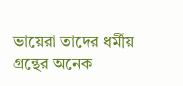ভায়েরা তাদের ধর্মীয় গ্রন্থের অনেক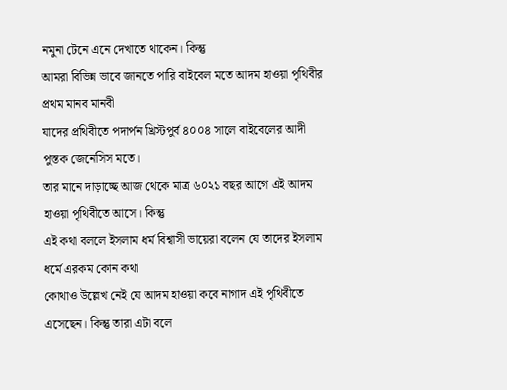নমুনা টেনে এনে দেখাতে থাকেন। কিন্তু
আমরা বিভিন্ন ভাবে জানতে পারি বাইবেল মতে আদম হাওয়া পৃথিবীর প্রথম মানব মানবী
যাদের প্রথিবীতে পদার্পন খ্রিস্টপুর্ব ৪০০৪ সালে বাইবেলের আদী পুস্তক জেনেসিস মতে।
তার মানে দাড়াচ্ছে আজ থেকে মাত্র ৬০২১ বছর আগে এই আদম হাওয়া পৃথিবীতে আসে। কিন্তু
এই কথা বললে ইসলাম ধর্ম বিশ্বাসী ভায়েরা বলেন যে তাদের ইসলাম ধর্মে এরকম কোন কথা
কোথাও উল্লেখ নেই যে আদম হাওয়া কবে নাগাদ এই পৃথিবীতে এসেছেন। কিন্তু তারা এটা বলে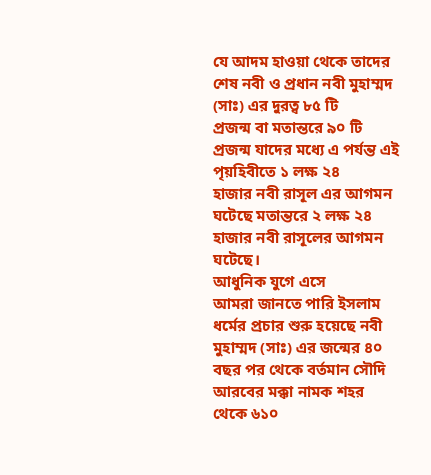যে আদম হাওয়া থেকে তাদের শেষ নবী ও প্রধান নবী মুহাম্মদ (সাঃ) এর দুরত্ব ৮৫ টি
প্রজন্ম বা মতান্তরে ৯০ টি প্রজন্ম যাদের মধ্যে এ পর্যন্ত এই পৃয়হিবীতে ১ লক্ষ ২৪
হাজার নবী রাসূল এর আগমন ঘটেছে মতান্তরে ২ লক্ষ ২৪ হাজার নবী রাসূলের আগমন ঘটেছে।
আধুনিক যুগে এসে
আমরা জানতে পারি ইসলাম ধর্মের প্রচার শুরু হয়েছে নবী মুহাম্মদ (সাঃ) এর জন্মের ৪০
বছর পর থেকে বর্তমান সৌদি আরবের মক্কা নামক শহর থেকে ৬১০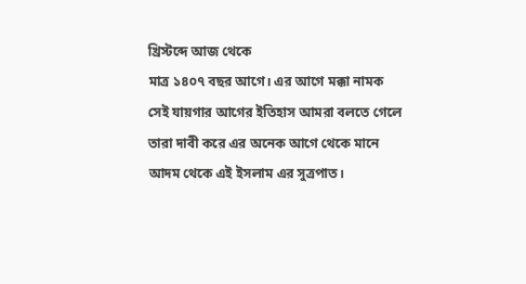খ্রিস্টব্দে আজ থেকে
মাত্র ১৪০৭ বছর আগে। এর আগে মক্কা নামক সেই যায়গার আগের ইতিহাস আমরা বলতে গেলে
তারা দাবী করে এর অনেক আগে থেকে মানে আদম থেকে এই ইসলাম এর সুত্রপাত।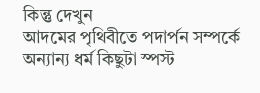কিন্তু দেখুন
আদমের পৃথিবীতে পদার্পন সম্পর্কে অন্যান্য ধর্ম কিছুটা স্পস্ট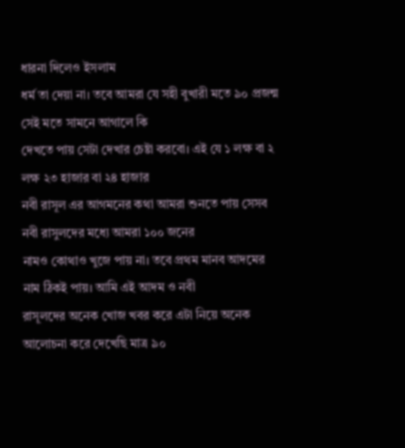ধারনা দিলেও ইসলাম
ধর্ম তা দেয়া না। তবে আমরা যে সহী বুখারী মতে ৯০ প্রজন্ম সেই মতে সামনে আগালে কি
দেখতে পায় সেটা দেখার চেষ্টা করবো। এই যে ১ লক্ষ বা ২ লক্ষ ২৩ হাজার বা ২৪ হাজার
নবী রাসূল এর আগমনের কথা আমরা শুনতে পায় সেসব নবী রাসুলদের মধ্যে আমরা ১০০ জনের
নামও কোথাও খুজে পায় না। তবে প্রথম মানব আদমের নাম ঠিকই পায়। আমি এই আদম ও নবী
রাসূলদের অনেক খোজ খবর করে এটা নিয়ে অনেক আলোচনা করে দেখেছি মাত্র ৯০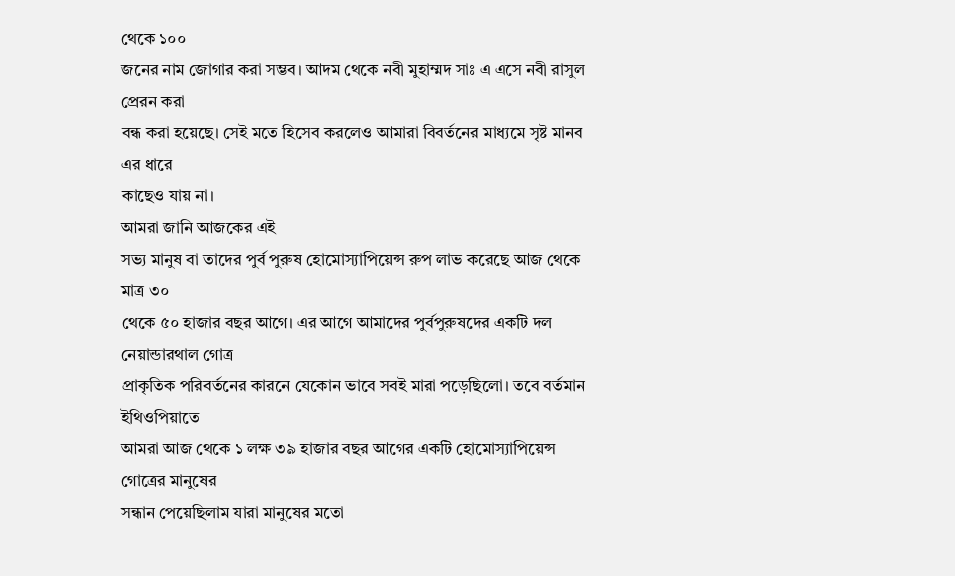থেকে ১০০
জনের নাম জোগার করা সম্ভব। আদম থেকে নবী মুহাম্মদ সাঃ এ এসে নবী রাসুল প্রেরন করা
বন্ধ করা হয়েছে। সেই মতে হিসেব করলেও আমারা বিবর্তনের মাধ্যমে সৃষ্ট মানব এর ধারে
কাছেও যায় না।
আমরা জানি আজকের এই
সভ্য মানুষ বা তাদের পুর্ব পুরুষ হোমোস্যাপিয়েন্স রুপ লাভ করেছে আজ থেকে মাত্র ৩০
থেকে ৫০ হাজার বছর আগে। এর আগে আমাদের পুর্বপুরুষদের একটি দল নেয়ান্ডারথাল গোত্র
প্রাকৃতিক পরিবর্তনের কারনে যেকোন ভাবে সবই মারা পড়েছিলো। তবে বর্তমান ইথিওপিয়াতে
আমরা আজ থেকে ১ লক্ষ ৩৯ হাজার বছর আগের একটি হোমোস্যাপিয়েন্স গোত্রের মানুষের
সন্ধান পেয়েছিলাম যারা মানুষের মতো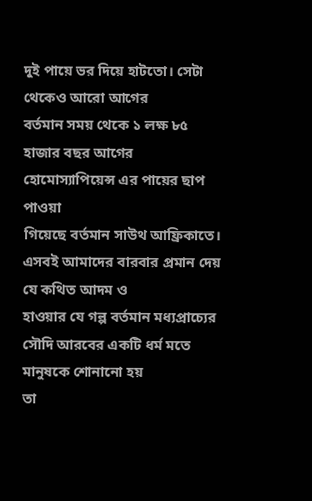দুই পায়ে ভর দিয়ে হাটতো। সেটা থেকেও আরো আগের
বর্তমান সময় থেকে ১ লক্ষ ৮৫ হাজার বছর আগের হোমোস্যাপিয়েন্স এর পায়ের ছাপ পাওয়া
গিয়েছে বর্তমান সাউথ আফ্রিকাতে। এসবই আমাদের বারবার প্রমান দেয় যে কথিত আদম ও
হাওয়ার যে গল্প বর্তমান মধ্যপ্রাচ্যের সৌদি আরবের একটি ধর্ম মতে মানুষকে শোনানো হয়
তা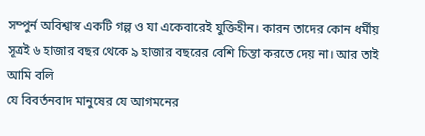সম্পুর্ন অবিশ্বাস্ব একটি গল্প ও যা একেবারেই যুক্তিহীন। কারন তাদের কোন ধর্মীয়
সূত্রই ৬ হাজার বছর থেকে ৯ হাজার বছরের বেশি চিন্তা করতে দেয় না। আর তাই আমি বলি
যে বিবর্তনবাদ মানুষের যে আগমনের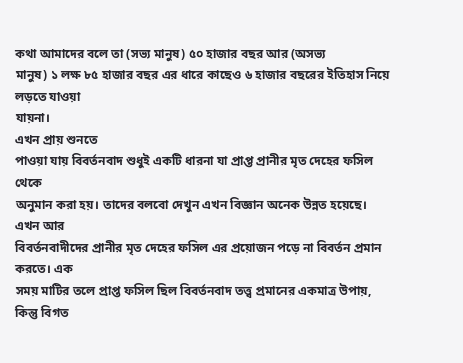কথা আমাদের বলে তা (সভ্য মানুষ) ৫০ হাজার বছর আর (অসভ্য
মানুষ) ১ লক্ষ ৮৫ হাজার বছর এর ধারে কাছেও ৬ হাজার বছরের ইতিহাস নিয়ে লড়তে যাওয়া
যায়না।
এখন প্রায় শুনতে
পাওয়া যায় বিবর্তনবাদ শুধুই একটি ধারনা যা প্রাপ্ত প্রানীর মৃত দেহের ফসিল থেকে
অনুমান করা হয়। তাদের বলবো দেখুন এখন বিজ্ঞান অনেক উন্নত হয়েছে। এখন আর
বিবর্তনবাদীদের প্রানীর মৃত দেহের ফসিল এর প্রয়োজন পড়ে না বিবর্তন প্রমান করতে। এক
সময় মাটির তলে প্রাপ্ত ফসিল ছিল বিবর্তনবাদ তত্ত্ব প্রমানের একমাত্র উপায়, কিন্তু বিগত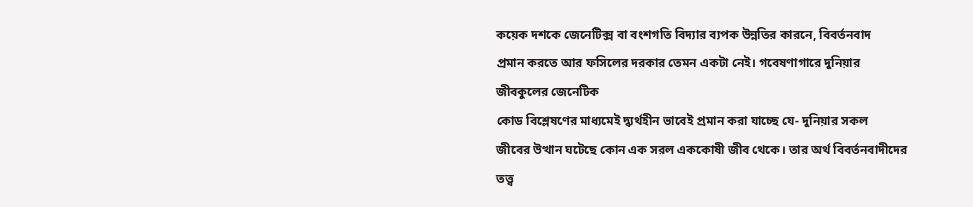কয়েক দশকে জেনেটিক্স বা বংশগতি বিদ্যার ব্যপক উন্নতির কারনে, বিবর্তনবাদ
প্রমান করতে আর ফসিলের দরকার তেমন একটা নেই। গবেষণাগারে দুনিয়ার জীবকুলের জেনেটিক
কোড বিশ্লেষণের মাধ্যমেই দ্ব্যর্থহীন ভাবেই প্রমান করা যাচ্ছে যে- দুনিয়ার সকল
জীবের উত্থান ঘটেছে কোন এক সরল এককোষী জীব থেকে। তার অর্থ বিবর্তনবাদীদের তত্ত্ব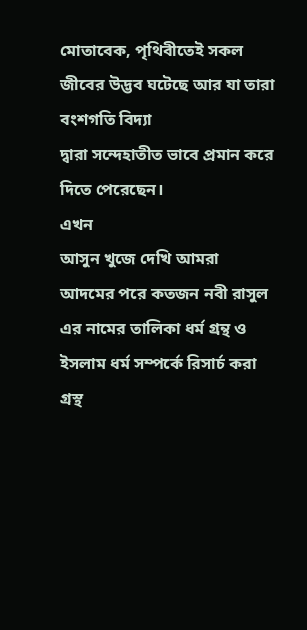মোতাবেক, পৃথিবীতেই সকল জীবের উদ্ভব ঘটেছে আর যা তারা বংশগতি বিদ্যা
দ্বারা সন্দেহাতীত ভাবে প্রমান করে দিতে পেরেছেন।
এখন
আসুন খুজে দেখি আমরা আদমের পরে কতজন নবী রাসুল এর নামের তালিকা ধর্ম গ্রন্থ ও
ইসলাম ধর্ম সম্পর্কে রিসার্চ করা গ্রস্থ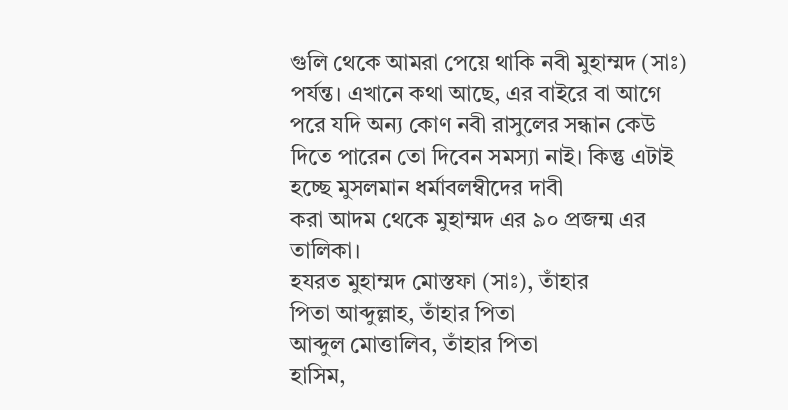গুলি থেকে আমরা পেয়ে থাকি নবী মুহাম্মদ (সাঃ)
পর্যন্ত। এখানে কথা আছে, এর বাইরে বা আগে পরে যদি অন্য কোণ নবী রাসুলের সন্ধান কেউ
দিতে পারেন তো দিবেন সমস্যা নাই। কিন্তু এটাই হচ্ছে মুসলমান ধর্মাবলম্বীদের দাবী
করা আদম থেকে মুহাম্মদ এর ৯০ প্রজন্ম এর তালিকা।
হযরত মুহাম্মদ মোস্তফা (সাঃ), তাঁহার
পিতা আব্দুল্লাহ, তাঁহার পিতা
আব্দুল মোত্তালিব, তাঁহার পিতা
হাসিম,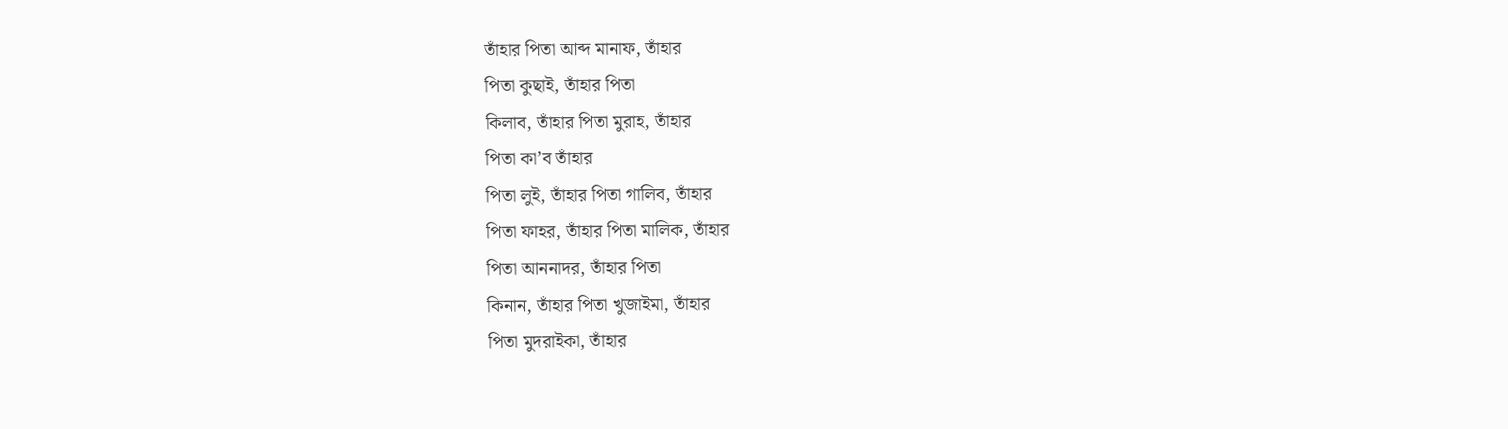তাঁহার পিতা আব্দ মানাফ, তাঁহার
পিতা কুছাই, তাঁহার পিতা
কিলাব, তাঁহার পিতা মুরাহ, তাঁহার
পিতা কা’ব তাঁহার
পিতা লুই, তাঁহার পিতা গালিব, তাঁহার
পিতা ফাহর, তাঁহার পিতা মালিক, তাঁহার
পিতা আননাদর, তাঁহার পিতা
কিনান, তাঁহার পিতা খুজাইমা, তাঁহার
পিতা মুদরাইকা, তাঁহার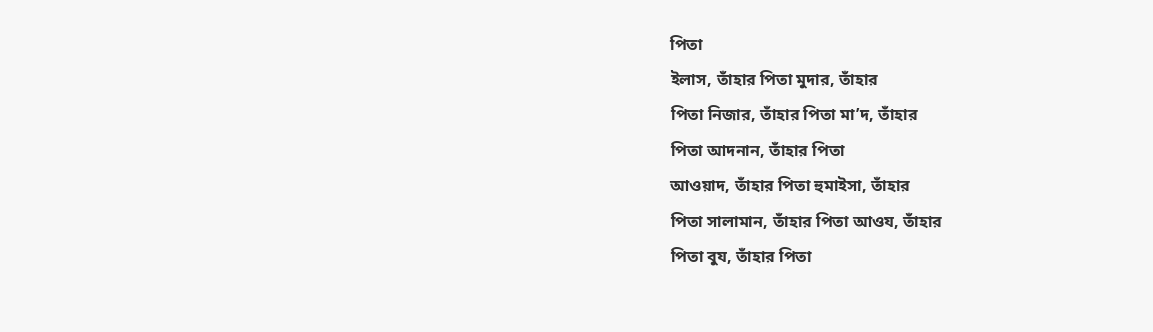পিতা
ইলাস, তাঁহার পিতা মুদার, তাঁহার
পিতা নিজার, তাঁহার পিতা মা’দ, তাঁহার
পিতা আদনান, তাঁহার পিতা
আওয়াদ, তাঁহার পিতা হুমাইসা, তাঁহার
পিতা সালামান, তাঁহার পিতা আওয, তাঁহার
পিতা বুয, তাঁহার পিতা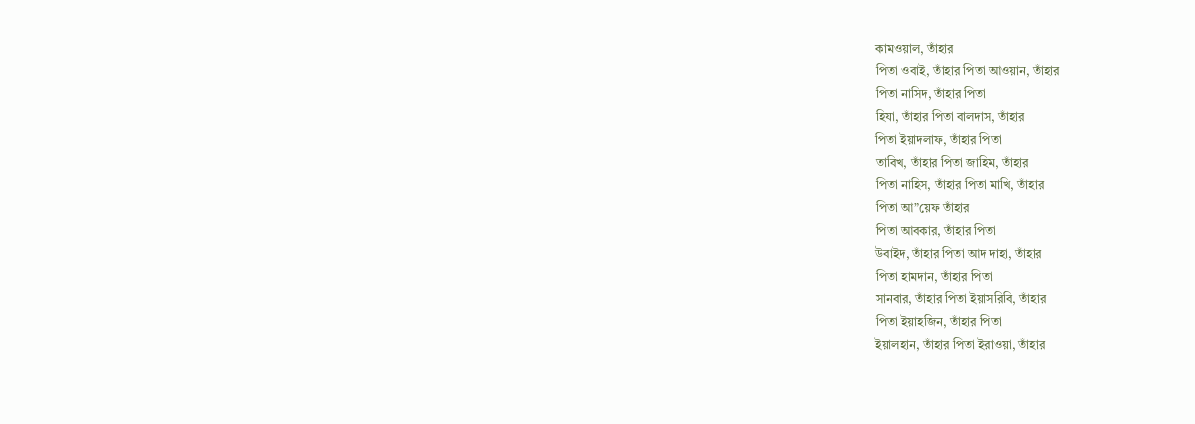কামওয়াল, তাঁহার
পিতা ওবাই, তাঁহার পিতা আওয়ান, তাঁহার
পিতা নাসিদ, তাঁহার পিতা
হিযা, তাঁহার পিতা বালদাস, তাঁহার
পিতা ইয়াদলাফ, তাঁহার পিতা
তাবিখ, তাঁহার পিতা জাহিম, তাঁহার
পিতা নাহিস, তাঁহার পিতা মাখি, তাঁহার
পিতা আ”য়েফ তাঁহার
পিতা আবকার, তাঁহার পিতা
উবাইদ, তাঁহার পিতা আদ দাহা, তাঁহার
পিতা হামদান, তাঁহার পিতা
সানবার, তাঁহার পিতা ইয়াসরিবি, তাঁহার
পিতা ইয়াহজিন, তাঁহার পিতা
ইয়ালহান, তাঁহার পিতা ইরাওয়া, তাঁহার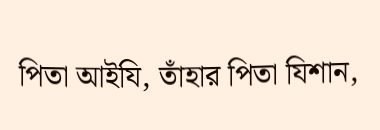পিতা আইযি, তাঁহার পিতা যিশান,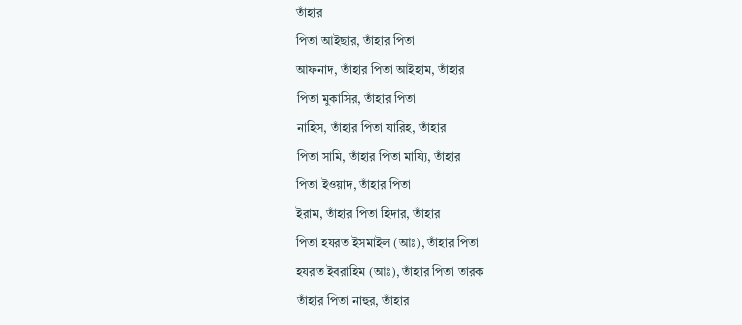তাঁহার
পিতা আইছার, তাঁহার পিতা
আফনাদ, তাঁহার পিতা আইহাম, তাঁহার
পিতা মুকাসির, তাঁহার পিতা
নাহিস, তাঁহার পিতা যারিহ, তাঁহার
পিতা সামি, তাঁহার পিতা মায্যি, তাঁহার
পিতা ইওয়াদ, তাঁহার পিতা
ইরাম, তাঁহার পিতা হিদার, তাঁহার
পিতা হযরত ইসমাইল (আঃ), তাঁহার পিতা
হযরত ইবরাহিম (আঃ), তাঁহার পিতা তারক
তাঁহার পিতা নাহুর, তাঁহার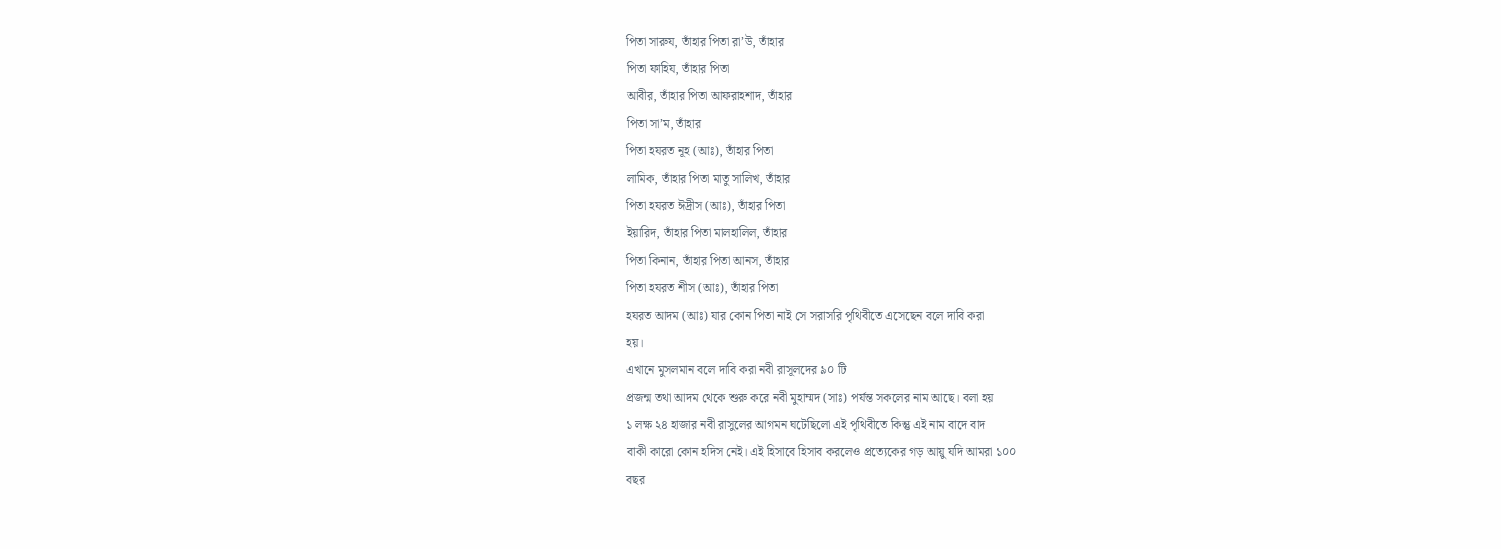পিতা সারুয, তাঁহার পিতা রা’উ, তাঁহার
পিতা ফাহিয, তাঁহার পিতা
আবীর, তাঁহার পিতা আফরাহশাদ, তাঁহার
পিতা সা’ম, তাঁহার
পিতা হযরত নূহ (আঃ), তাঁহার পিতা
লামিক, তাঁহার পিতা মাতু সালিখ, তাঁহার
পিতা হযরত ঈদ্রীস (আঃ), তাঁহার পিতা
ইয়ারিদ, তাঁহার পিতা মালহালিল, তাঁহার
পিতা কিনান, তাঁহার পিতা আনস, তাঁহার
পিতা হযরত শীস (আঃ), তাঁহার পিতা
হযরত আদম (আঃ) যার কোন পিতা নাই সে সরাসরি পৃথিবীতে এসেছেন বলে দাবি করা
হয়।
এখানে মুসলমান বলে দাবি করা নবী রাসূলদের ৯০ টি
প্রজন্ম তথা আদম থেকে শুরু করে নবী মুহাম্মদ (সাঃ) পর্যন্ত সকলের নাম আছে। বলা হয়
১ লক্ষ ২৪ হাজার নবী রাসুলের আগমন ঘটেছিলো এই পৃথিবীতে কিন্তু এই নাম বাদে বাদ
বাকী কারো কোন হদিস নেই। এই হিসাবে হিসাব করলেও প্রত্যেকের গড় আয়ু যদি আমরা ১০০
বছর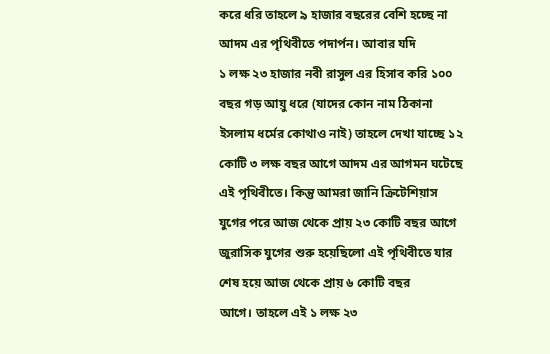করে ধরি তাহলে ৯ হাজার বছরের বেশি হচ্ছে না আদম এর পৃথিবীতে পদার্পন। আবার যদি
১ লক্ষ ২৩ হাজার নবী রাসুল এর হিসাব করি ১০০ বছর গড় আয়ু ধরে (যাদের কোন নাম ঠিকানা
ইসলাম ধর্মের কোথাও নাই) তাহলে দেখা যাচ্ছে ১২ কোটি ৩ লক্ষ বছর আগে আদম এর আগমন ঘটেছে
এই পৃথিবীতে। কিন্তু আমরা জানি ক্রিটেশিয়াস যুগের পরে আজ থেকে প্রায় ২৩ কোটি বছর আগে
জুরাসিক যুগের শুরু হয়েছিলো এই পৃথিবীতে যার শেষ হয়ে আজ থেকে প্রায় ৬ কোটি বছর
আগে। তাহলে এই ১ লক্ষ ২৩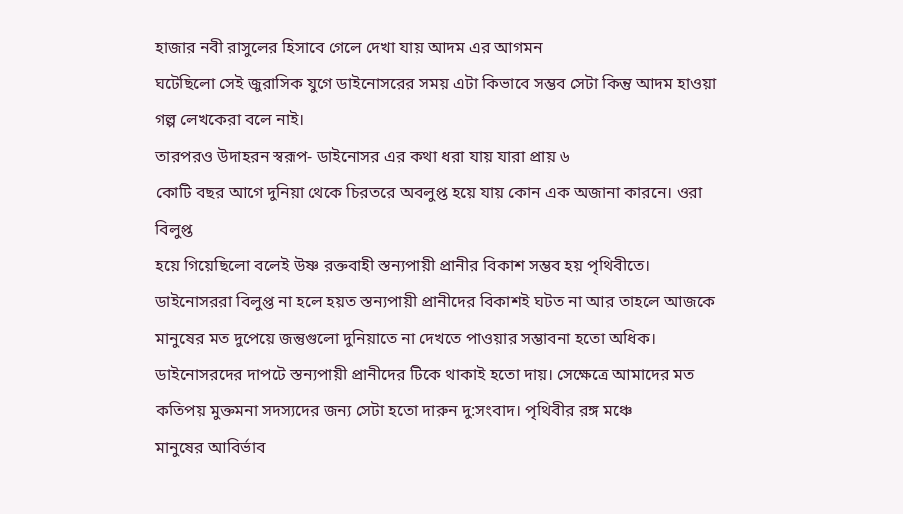হাজার নবী রাসুলের হিসাবে গেলে দেখা যায় আদম এর আগমন
ঘটেছিলো সেই জুরাসিক যুগে ডাইনোসরের সময় এটা কিভাবে সম্ভব সেটা কিন্তু আদম হাওয়া
গল্প লেখকেরা বলে নাই।
তারপরও উদাহরন স্বরূপ- ডাইনোসর এর কথা ধরা যায় যারা প্রায় ৬
কোটি বছর আগে দুনিয়া থেকে চিরতরে অবলুপ্ত হয়ে যায় কোন এক অজানা কারনে। ওরা বিলুপ্ত
হয়ে গিয়েছিলো বলেই উষ্ণ রক্তবাহী স্তন্যপায়ী প্রানীর বিকাশ সম্ভব হয় পৃথিবীতে।
ডাইনোসররা বিলুপ্ত না হলে হয়ত স্তন্যপায়ী প্রানীদের বিকাশই ঘটত না আর তাহলে আজকে
মানুষের মত দুপেয়ে জন্তুগুলো দুনিয়াতে না দেখতে পাওয়ার সম্ভাবনা হতো অধিক।
ডাইনোসরদের দাপটে স্তন্যপায়ী প্রানীদের টিকে থাকাই হতো দায়। সেক্ষেত্রে আমাদের মত
কতিপয় মুক্তমনা সদস্যদের জন্য সেটা হতো দারুন দু:সংবাদ। পৃথিবীর রঙ্গ মঞ্চে
মানুষের আবির্ভাব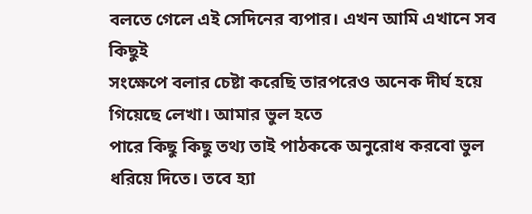বলতে গেলে এই সেদিনের ব্যপার। এখন আমি এখানে সব কিছুই
সংক্ষেপে বলার চেষ্টা করেছি তারপরেও অনেক দীর্ঘ হয়ে গিয়েছে লেখা। আমার ভুল হতে
পারে কিছু কিছু তথ্য তাই পাঠককে অনুরোধ করবো ভুল ধরিয়ে দিতে। তবে হ্যা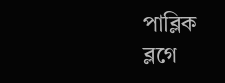পাব্লিক
ব্লগে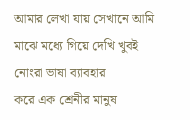আমার লেখা যায় সেখানে আমি মাঝে মধ্যে গিয়ে দেখি খুবই নোংরা ভাষা ব্যাবহার
করে এক শ্রেনীর মানুষ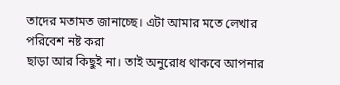তাদের মতামত জানাচ্ছে। এটা আমার মতে লেখার পরিবেশ নষ্ট করা
ছাড়া আর কিছুই না। তাই অনুরোধ থাকবে আপনার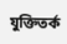যুক্তিতর্ক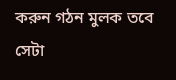করুন গঠন মুলক তবে সেটা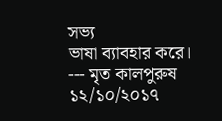সভ্য
ভাষা ব্যাবহার করে।
--- মৃত কালপুরুষ
১২/১০/২০১৭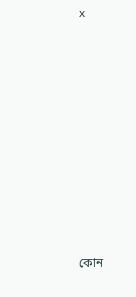x










কোন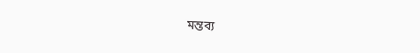মন্তব্য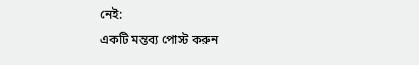নেই:
একটি মন্তব্য পোস্ট করুন